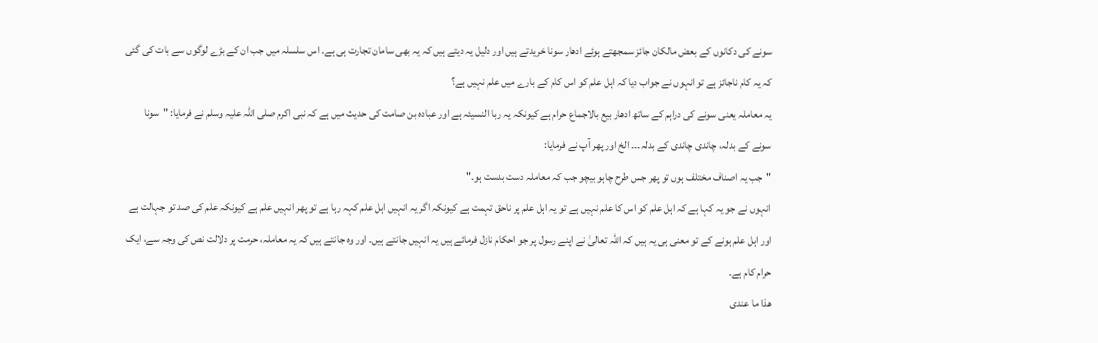سونے کی دکانوں کے بعض مالکان جائز سمجھتے ہوئے ادھار سونا خریدتے ہیں اور دلیل یہ دیتے ہیں کہ یہ بھی سامان تجارت ہی ہے۔ اس سلسلہ میں جب ان کے بڑے لوگوں سے بات کی گئی کہ یہ کام ناجائز ہے تو انہوں نے جواب دیا کہ اہل علم کو اس کام کے بارے میں علم نہیں ہے؟
یہ معاملہ یعنی سونے کی دراہم کے ساتھ ادھار بیع بالاجماع حرام ہے کیونکہ یہ ربا النسیئہ ہے اور عبادہ بن صامت کی حدیث میں ہے کہ نبی اکرم صلی اللہ علیہ وسلم نے فرمایا: "سونا سونے کے بدلہ، چاندی چاندی کے بدلہ۔۔۔ الخ اور پھر آپ نے فرمایا:
"جب یہ اصناف مختلف ہوں تو پھر جس طرح چاہو بیچو جب کہ معاملہ دست بدست ہو۔"
انہوں نے جو یہ کہا ہے کہ اہل علم کو اس کا علم نہیں ہے تو یہ اہل علم پر ناحق تہمت ہے کیونکہ اگر یہ انہیں اہل علم کہہ رہا ہے تو پھر انہیں علم ہے کیونکہ علم کی صد تو جہالت ہے اور اہل علم ہونے کے تو معنی ہی یہ ہیں کہ اللہ تعالیٰ نے اپنے رسول پر جو احکام نازل فرمائے ہیں یہ انہیں جانتے ہیں۔ اور وہ جانتے ہیں کہ یہ معاملہ، حرمت پر دلالت نص کی وجہ سے، ایک حرام کام ہے۔
ھذا ما عندی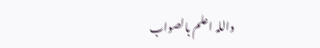واللہ اعلم بالصواب